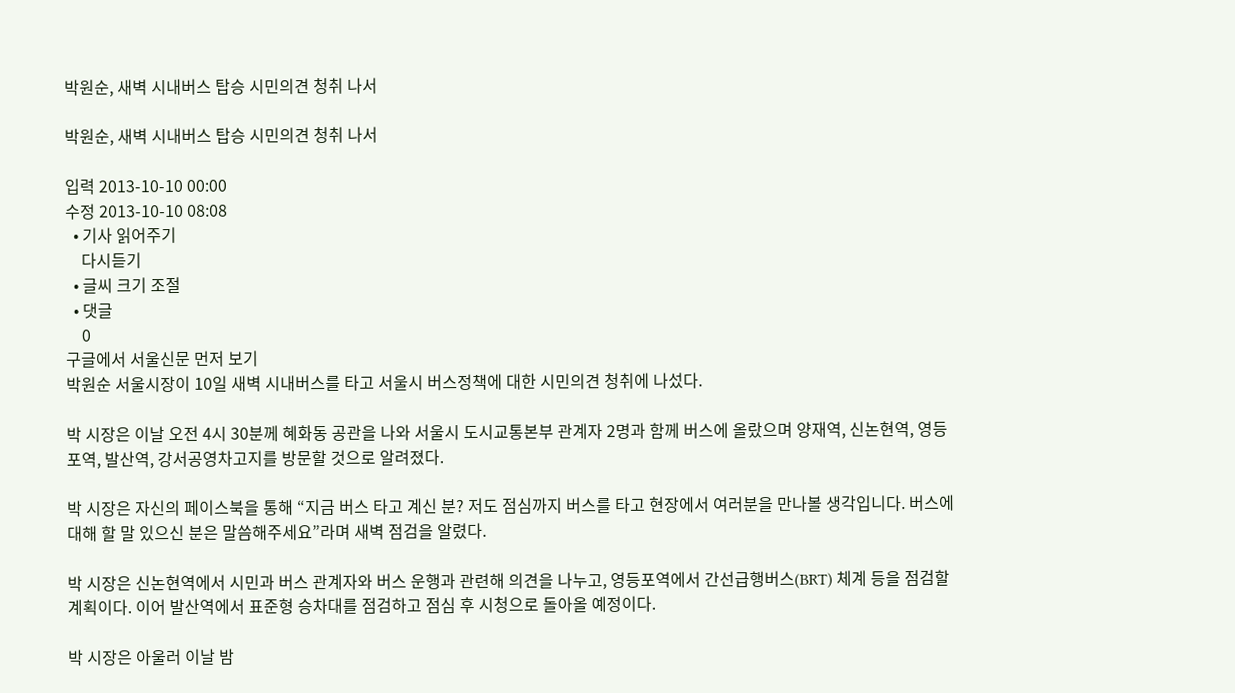박원순, 새벽 시내버스 탑승 시민의견 청취 나서

박원순, 새벽 시내버스 탑승 시민의견 청취 나서

입력 2013-10-10 00:00
수정 2013-10-10 08:08
  • 기사 읽어주기
    다시듣기
  • 글씨 크기 조절
  • 댓글
    0
구글에서 서울신문 먼저 보기
박원순 서울시장이 10일 새벽 시내버스를 타고 서울시 버스정책에 대한 시민의견 청취에 나섰다.

박 시장은 이날 오전 4시 30분께 혜화동 공관을 나와 서울시 도시교통본부 관계자 2명과 함께 버스에 올랐으며 양재역, 신논현역, 영등포역, 발산역, 강서공영차고지를 방문할 것으로 알려졌다.

박 시장은 자신의 페이스북을 통해 “지금 버스 타고 계신 분? 저도 점심까지 버스를 타고 현장에서 여러분을 만나볼 생각입니다. 버스에 대해 할 말 있으신 분은 말씀해주세요”라며 새벽 점검을 알렸다.

박 시장은 신논현역에서 시민과 버스 관계자와 버스 운행과 관련해 의견을 나누고, 영등포역에서 간선급행버스(BRT) 체계 등을 점검할 계획이다. 이어 발산역에서 표준형 승차대를 점검하고 점심 후 시청으로 돌아올 예정이다.

박 시장은 아울러 이날 밤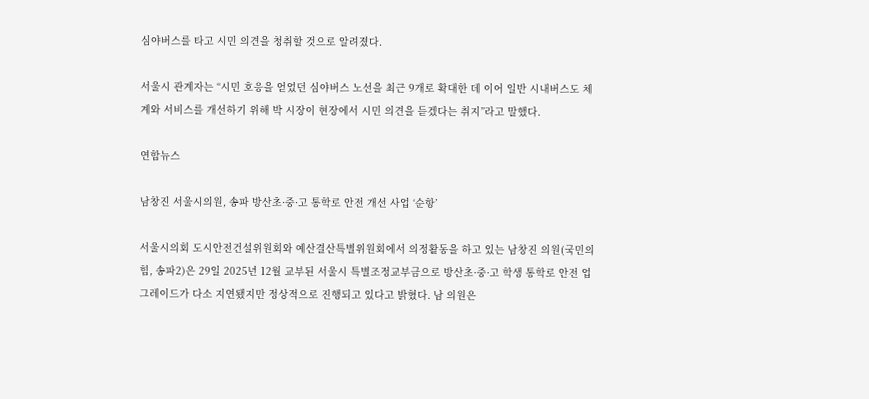심야버스를 타고 시민 의견을 청취할 것으로 알려졌다.

서울시 관계자는 “시민 호응을 얻었던 심야버스 노선을 최근 9개로 확대한 데 이어 일반 시내버스도 체계와 서비스를 개선하기 위해 박 시장이 현장에서 시민 의견을 듣겠다는 취지”라고 말했다.

연합뉴스

남창진 서울시의원, 송파 방산초·중·고 통학로 안전 개선 사업 ‘순항’

서울시의회 도시안전건설위원회와 예산결산특별위원회에서 의정활동을 하고 있는 남창진 의원(국민의힘, 송파2)은 29일 2025년 12월 교부된 서울시 특별조정교부금으로 방산초·중·고 학생 통학로 안전 업그레이드가 다소 지연됐지만 정상적으로 진행되고 있다고 밝혔다. 남 의원은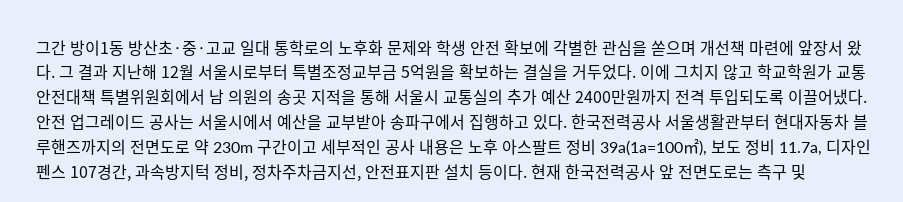그간 방이1동 방산초·중·고교 일대 통학로의 노후화 문제와 학생 안전 확보에 각별한 관심을 쏟으며 개선책 마련에 앞장서 왔다. 그 결과 지난해 12월 서울시로부터 특별조정교부금 5억원을 확보하는 결실을 거두었다. 이에 그치지 않고 학교학원가 교통안전대책 특별위원회에서 남 의원의 송곳 지적을 통해 서울시 교통실의 추가 예산 2400만원까지 전격 투입되도록 이끌어냈다. 안전 업그레이드 공사는 서울시에서 예산을 교부받아 송파구에서 집행하고 있다. 한국전력공사 서울생활관부터 현대자동차 블루핸즈까지의 전면도로 약 230m 구간이고 세부적인 공사 내용은 노후 아스팔트 정비 39a(1a=100㎡), 보도 정비 11.7a, 디자인 펜스 107경간, 과속방지턱 정비, 정차주차금지선, 안전표지판 설치 등이다. 현재 한국전력공사 앞 전면도로는 측구 및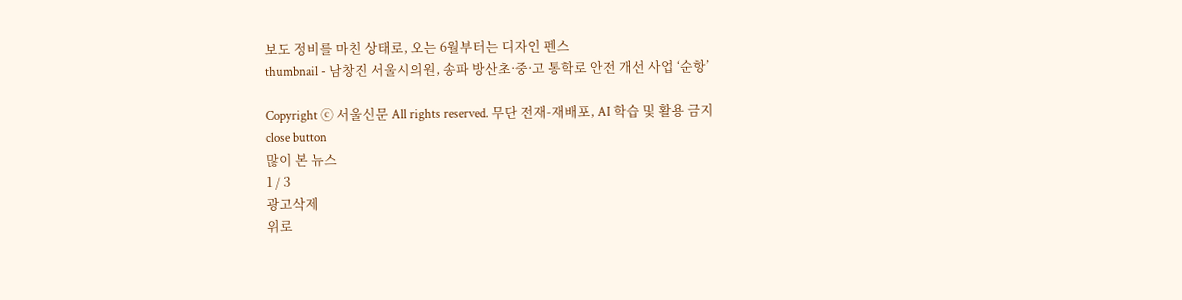보도 정비를 마친 상태로, 오는 6월부터는 디자인 펜스
thumbnail - 남창진 서울시의원, 송파 방산초·중·고 통학로 안전 개선 사업 ‘순항’

Copyright ⓒ 서울신문 All rights reserved. 무단 전재-재배포, AI 학습 및 활용 금지
close button
많이 본 뉴스
1 / 3
광고삭제
위로